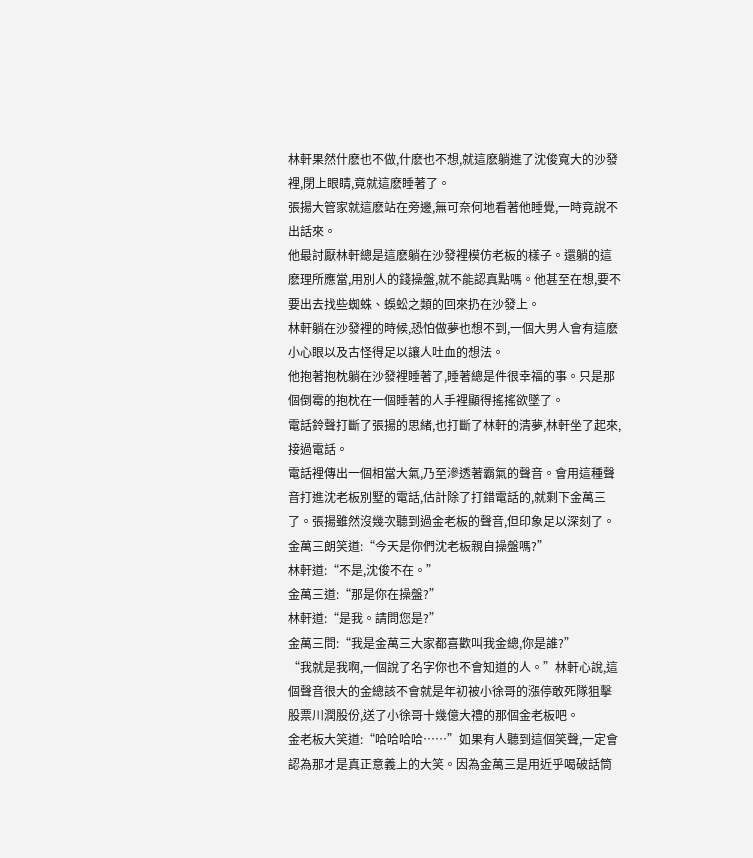林軒果然什麽也不做,什麽也不想,就這麽躺進了沈俊寬大的沙發裡,閉上眼睛,竟就這麽睡著了。
張揚大管家就這麽站在旁邊,無可奈何地看著他睡覺,一時竟說不出話來。
他最討厭林軒總是這麽躺在沙發裡模仿老板的樣子。還躺的這麽理所應當,用別人的錢操盤,就不能認真點嗎。他甚至在想,要不要出去找些蜘蛛、蜈蚣之類的回來扔在沙發上。
林軒躺在沙發裡的時候,恐怕做夢也想不到,一個大男人會有這麽小心眼以及古怪得足以讓人吐血的想法。
他抱著抱枕躺在沙發裡睡著了,睡著總是件很幸福的事。只是那個倒霉的抱枕在一個睡著的人手裡顯得搖搖欲墜了。
電話鈴聲打斷了張揚的思緒,也打斷了林軒的清夢,林軒坐了起來,接過電話。
電話裡傳出一個相當大氣,乃至滲透著霸氣的聲音。會用這種聲音打進沈老板別墅的電話,估計除了打錯電話的,就剩下金萬三了。張揚雖然沒幾次聽到過金老板的聲音,但印象足以深刻了。
金萬三朗笑道:“今天是你們沈老板親自操盤嗎?”
林軒道:“不是,沈俊不在。”
金萬三道:“那是你在操盤?”
林軒道:“是我。請問您是?”
金萬三問:“我是金萬三大家都喜歡叫我金總,你是誰?”
“我就是我啊,一個說了名字你也不會知道的人。”林軒心說,這個聲音很大的金總該不會就是年初被小徐哥的漲停敢死隊狙擊股票川潤股份,送了小徐哥十幾億大禮的那個金老板吧。
金老板大笑道:“哈哈哈哈……”如果有人聽到這個笑聲,一定會認為那才是真正意義上的大笑。因為金萬三是用近乎喝破話筒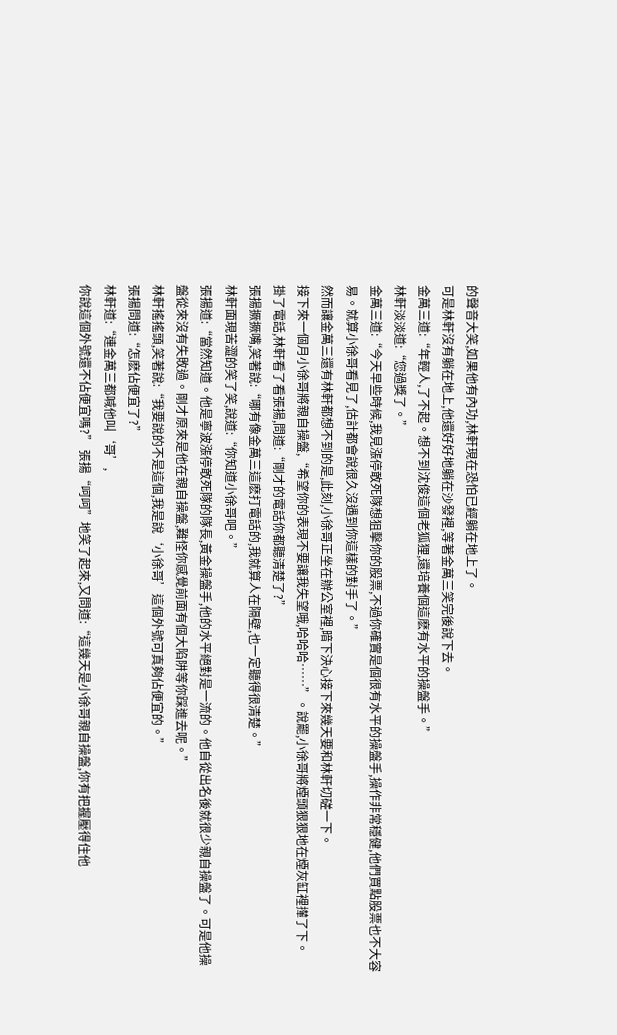的聲音大笑,如果他有內功,林軒現在恐怕已經躺在地上了。
可是林軒沒有躺在地上,他還好好地躺在沙發裡,等著金萬三笑完後說下去。
金萬三道:“年輕人,了不起。想不到沈俊這個老狐狸,還培養個這麽有水平的操盤手。”
林軒淡淡道:“您過獎了。”
金萬三道:“今天早些時候,我見漲停敢死隊想狙擊你的股票,不過你確實是個很有水平的操盤手,操作非常穩健,他們買點股票也不大容易。就算小徐哥看見了,估計都會說很久沒遇到你這樣的對手了。”
然而讓金萬三還有林軒都想不到的是,此刻,小徐哥正坐在辦公室裡,暗下決心接下來幾天要和林軒切磋一下。
接下來一個月小徐哥將親自操盤,“希望你的表現不要讓我失望哦,哈哈哈……”。說罷,小徐哥將煙頭狠狠地在煙灰缸裡攆了下。
掛了電話,林軒看了看張揚,問道:“剛才的電話你都聽清楚了?”
張揚撅撅嘴,笑著說:“哪有像金萬三這麽打電話的,我就算人在隔壁,也一定聽得很清楚。”
林軒面現苦澀的笑了笑,說道:“你知道小徐哥吧。”
張揚道:“當然知道。他是寧波漲停敢死隊的隊長,黃金操盤手,他的水平絕對是一流的。他自從出名後就很少親自操盤了。可是他操盤從來沒有失敗過。剛才原來是他在親自操盤,難怪你感覺前面有個大陷阱等你踩進去呢。”
林軒搖搖頭,笑著說:“我要說的不是這個,我是說‘小徐哥’這個外號可真夠佔便宜的。”
張揚問道:“怎麽佔便宜了?”
林軒道:“連金萬三都喊他叫‘哥’,
你說這個外號還不佔便宜嗎?” 張揚“呵呵”地笑了起來,又問道:“這幾天是小徐哥親自操盤,你有把握壓得住他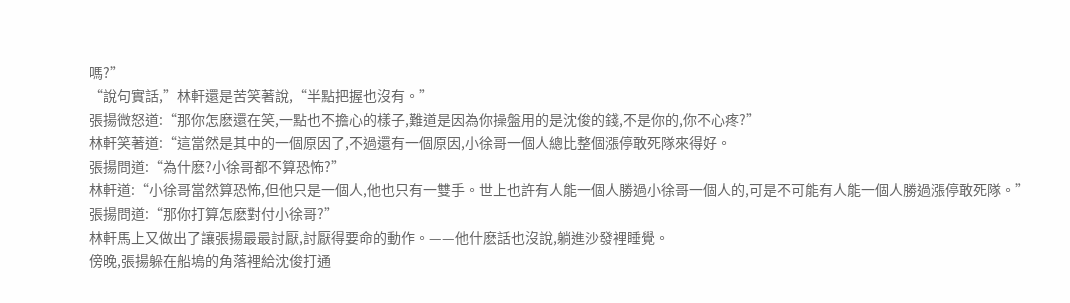嗎?”
“說句實話,”林軒還是苦笑著說,“半點把握也沒有。”
張揚微怒道:“那你怎麽還在笑,一點也不擔心的樣子,難道是因為你操盤用的是沈俊的錢,不是你的,你不心疼?”
林軒笑著道:“這當然是其中的一個原因了,不過還有一個原因,小徐哥一個人總比整個漲停敢死隊來得好。
張揚問道:“為什麽?小徐哥都不算恐怖?”
林軒道:“小徐哥當然算恐怖,但他只是一個人,他也只有一雙手。世上也許有人能一個人勝過小徐哥一個人的,可是不可能有人能一個人勝過漲停敢死隊。”
張揚問道:“那你打算怎麽對付小徐哥?”
林軒馬上又做出了讓張揚最最討厭,討厭得要命的動作。——他什麽話也沒說,躺進沙發裡睡覺。
傍晚,張揚躲在船塢的角落裡給沈俊打通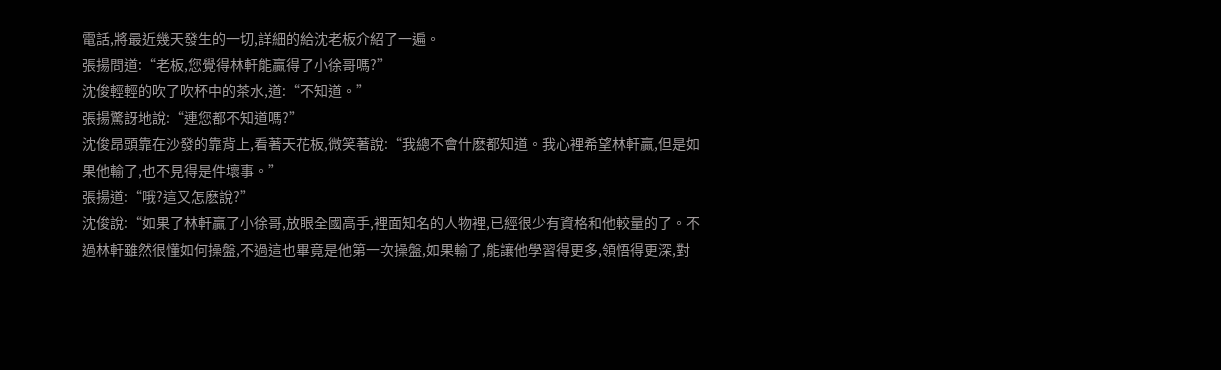電話,將最近幾天發生的一切,詳細的給沈老板介紹了一遍。
張揚問道:“老板,您覺得林軒能贏得了小徐哥嗎?”
沈俊輕輕的吹了吹杯中的茶水,道:“不知道。”
張揚驚訝地說:“連您都不知道嗎?”
沈俊昂頭靠在沙發的靠背上,看著天花板,微笑著說:“我總不會什麽都知道。我心裡希望林軒贏,但是如果他輸了,也不見得是件壞事。”
張揚道:“哦?這又怎麽說?”
沈俊說:“如果了林軒贏了小徐哥,放眼全國高手,裡面知名的人物裡,已經很少有資格和他較量的了。不過林軒雖然很懂如何操盤,不過這也畢竟是他第一次操盤,如果輸了,能讓他學習得更多,領悟得更深,對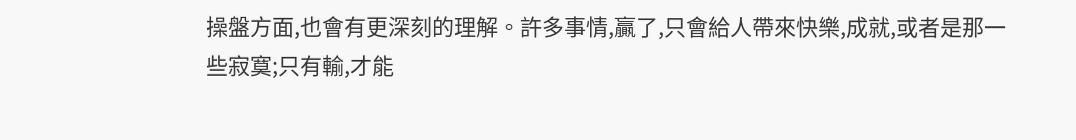操盤方面,也會有更深刻的理解。許多事情,贏了,只會給人帶來快樂,成就,或者是那一些寂寞;只有輸,才能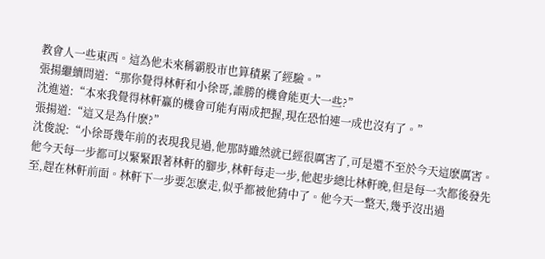教會人一些東西。這為他未來稱霸股市也算積累了經驗。”
張揚繼續問道:“那你覺得林軒和小徐哥,誰勝的機會能更大一些?”
沈進道:“本來我覺得林軒贏的機會可能有兩成把握,現在恐怕連一成也沒有了。”
張揚道:“這又是為什麽?”
沈俊說:“小徐哥幾年前的表現我見過,他那時雖然就已經很厲害了,可是還不至於今天這麽厲害。他今天每一步都可以緊緊跟著林軒的腳步,林軒每走一步,他起步總比林軒晚,但是每一次都後發先至,趕在林軒前面。林軒下一步要怎麽走,似乎都被他猜中了。他今天一整天,幾乎沒出過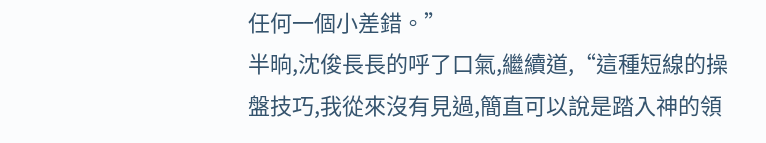任何一個小差錯。”
半晌,沈俊長長的呼了口氣,繼續道,“這種短線的操盤技巧,我從來沒有見過,簡直可以說是踏入神的領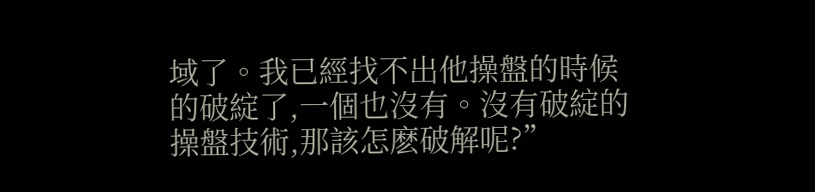域了。我已經找不出他操盤的時候的破綻了,一個也沒有。沒有破綻的操盤技術,那該怎麽破解呢?”